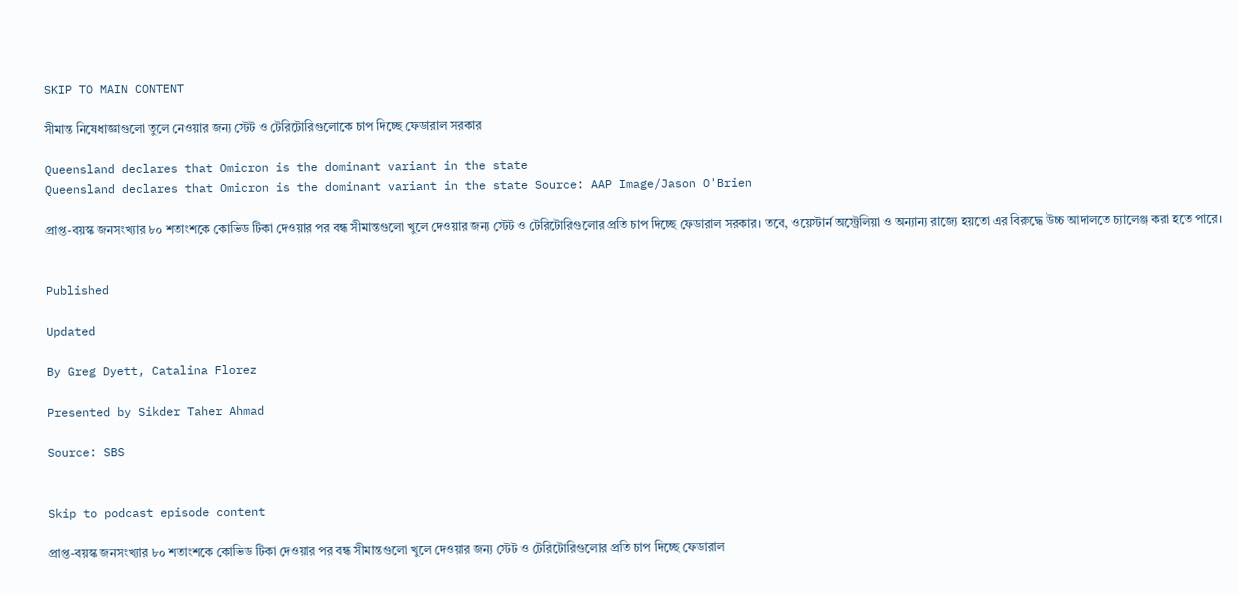SKIP TO MAIN CONTENT

সীমান্ত নিষেধাজ্ঞাগুলো তুলে নেওয়ার জন্য স্টেট ও টেরিটোরিগুলোকে চাপ দিচ্ছে ফেডারাল সরকার

Queensland declares that Omicron is the dominant variant in the state
Queensland declares that Omicron is the dominant variant in the state Source: AAP Image/Jason O'Brien

প্রাপ্ত-বয়স্ক জনসংখ্যার ৮০ শতাংশকে কোভিড টিকা দেওয়ার পর বন্ধ সীমান্তগুলো খুলে দেওয়ার জন্য স্টেট ও টেরিটোরিগুলোর প্রতি চাপ দিচ্ছে ফেডারাল সরকার। তবে, ওয়েস্টার্ন অস্ট্রেলিয়া ও অন্যান্য রাজ্যে হয়তো এর বিরুদ্ধে উচ্চ আদালতে চ্যালেঞ্জ করা হতে পারে।


Published

Updated

By Greg Dyett, Catalina Florez

Presented by Sikder Taher Ahmad

Source: SBS


Skip to podcast episode content

প্রাপ্ত-বয়স্ক জনসংখ্যার ৮০ শতাংশকে কোভিড টিকা দেওয়ার পর বন্ধ সীমান্তগুলো খুলে দেওয়ার জন্য স্টেট ও টেরিটোরিগুলোর প্রতি চাপ দিচ্ছে ফেডারাল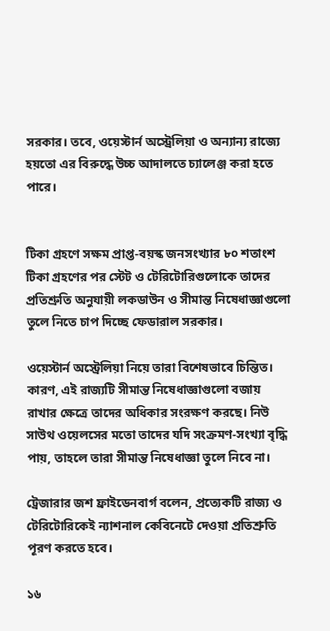সরকার। তবে, ওয়েস্টার্ন অস্ট্রেলিয়া ও অন্যান্য রাজ্যে হয়তো এর বিরুদ্ধে উচ্চ আদালতে চ্যালেঞ্জ করা হতে পারে।


টিকা গ্রহণে সক্ষম প্রাপ্ত-বয়স্ক জনসংখ্যার ৮০ শতাংশ টিকা গ্রহণের পর স্টেট ও টেরিটোরিগুলোকে তাদের প্রতিশ্রুতি অনুযায়ী লকডাউন ও সীমান্ত নিষেধাজ্ঞাগুলো তুলে নিতে চাপ দিচ্ছে ফেডারাল সরকার।

ওয়েস্টার্ন অস্ট্রেলিয়া নিয়ে তারা বিশেষভাবে চিন্তিত। কারণ, এই রাজ্যটি সীমান্ত নিষেধাজ্ঞাগুলো বজায় রাখার ক্ষেত্রে তাদের অধিকার সংরক্ষণ করছে। নিউ সাউথ ওয়েলসের মতো তাদের যদি সংক্রমণ-সংখ্যা বৃদ্ধি পায়, তাহলে তারা সীমান্ত নিষেধাজ্ঞা তুলে নিবে না।

ট্রেজারার জশ ফ্রাইডেনবার্গ বলেন, প্রত্যেকটি রাজ্য ও টেরিটোরিকেই ন্যাশনাল কেবিনেটে দেওয়া প্রতিশ্রুতি পূরণ করতে হবে।

১৬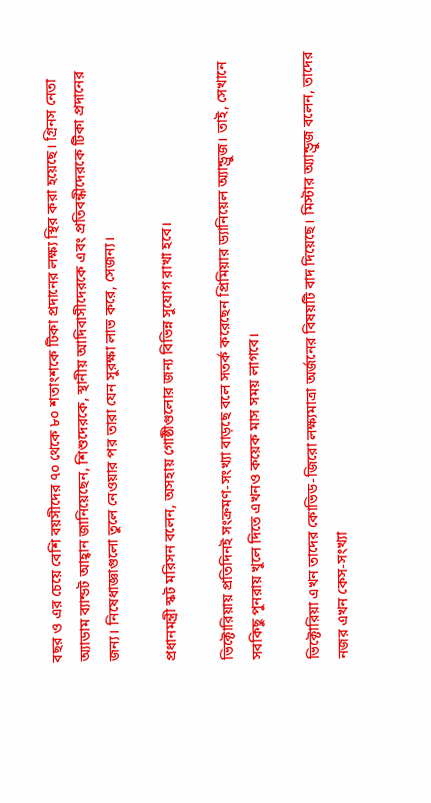বছর ও এর চেয়ে বেশি বয়সীদের ৭০ থেকে ৮০ শতাংশকে টিকা প্রদানের লক্ষ্য স্থির করা হয়েছে। গ্রিনস নেতা অ্যাডাম ব্যান্ডট আহ্বান জানিয়েছেন, শিশুদেরকে, স্থানীয় আদিবাসীদেরকে এবং প্রতিবন্ধীদেরকে টিকা প্রদানের জন্য। নিষেধাজ্ঞাগুলো তুলে নেওয়ার পর তারা যেন সুরক্ষা লাভ করে, সেজন্য।

প্রধানমন্ত্রী স্কট মরিসন বলেন, অসহায় গোষ্ঠীগুলোর জন্য বিভিন্ন সুযোগ রাখা হবে।

ভিক্টোরিয়ায় প্রতিদিনই সংক্রমণ-সংখ্যা বাড়ছে বলে সতর্ক করেছেন প্রিমিয়ার ড্যানিয়েল অ্যান্ড্রুজ। তাই, সেখানে সবকিছু পুনরায় খুলে দিতে এখনও কয়েক মাস সময় লাগবে।

ভিক্টোরিয়া এখন তাদের কোভিড-জিরো লক্ষ্যমাত্রা অর্জনের বিষয়টি বাদ দিয়েছে। মিস্টার অ্যান্ড্রুজ বলেন, তাদের নজর এখন কেস-সংখ্যা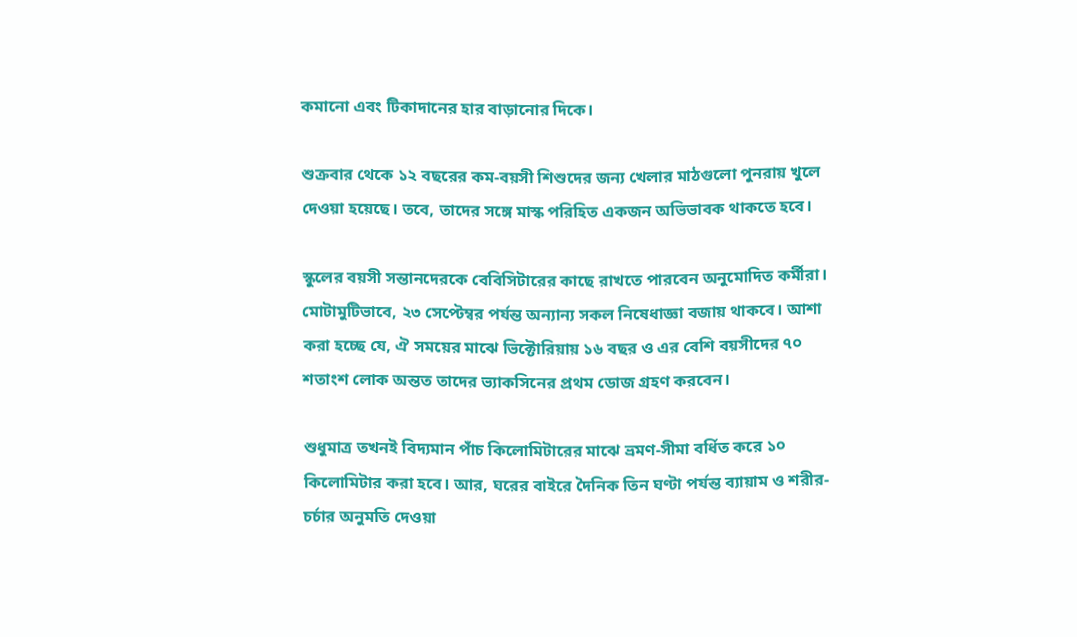কমানো এবং টিকাদানের হার বাড়ানোর দিকে।

শুক্রবার থেকে ১২ বছরের কম-বয়সী শিশুদের জন্য খেলার মাঠগুলো পুনরায় খুলে দেওয়া হয়েছে। তবে, তাদের সঙ্গে মাস্ক পরিহিত একজন অভিভাবক থাকতে হবে।

স্কুলের বয়সী সন্তানদেরকে বেবিসিটারের কাছে রাখতে পারবেন অনুমোদিত কর্মীরা। মোটামুটিভাবে, ২৩ সেপ্টেম্বর পর্যন্ত অন্যান্য সকল নিষেধাজ্ঞা বজায় থাকবে। আশা করা হচ্ছে যে, ঐ সময়ের মাঝে ভিক্টোরিয়ায় ১৬ বছর ও এর বেশি বয়সীদের ৭০ শতাংশ লোক অন্তত তাদের ভ্যাকসিনের প্রথম ডোজ গ্রহণ করবেন।

শুধুমাত্র তখনই বিদ্যমান পাঁচ কিলোমিটারের মাঝে ভ্রমণ-সীমা বর্ধিত করে ১০ কিলোমিটার করা হবে। আর, ঘরের বাইরে দৈনিক তিন ঘণ্টা পর্যন্ত ব্যায়াম ও শরীর-চর্চার অনুমতি দেওয়া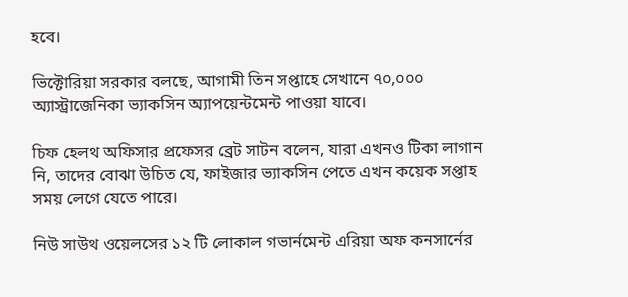হবে।

ভিক্টোরিয়া সরকার বলছে, আগামী তিন সপ্তাহে সেখানে ৭০,০০০ অ্যাস্ট্রাজেনিকা ভ্যাকসিন অ্যাপয়েন্টমেন্ট পাওয়া যাবে।

চিফ হেলথ অফিসার প্রফেসর ব্রেট সাটন বলেন, যারা এখনও টিকা লাগান নি, তাদের বোঝা উচিত যে, ফাইজার ভ্যাকসিন পেতে এখন কয়েক সপ্তাহ সময় লেগে যেতে পারে।

নিউ সাউথ ওয়েলসের ১২ টি লোকাল গভার্নমেন্ট এরিয়া অফ কনসার্নের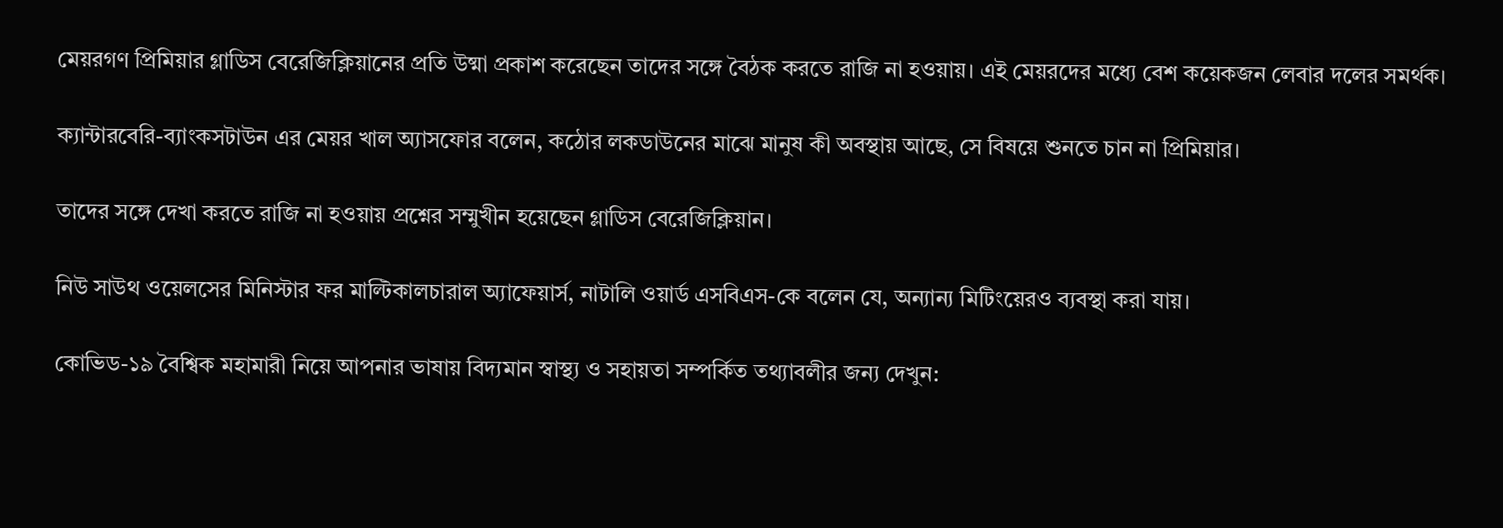মেয়রগণ প্রিমিয়ার গ্লাডিস বেরেজিক্লিয়ানের প্রতি উষ্মা প্রকাশ করেছেন তাদের সঙ্গে বৈঠক করতে রাজি না হওয়ায়। এই মেয়রদের মধ্যে বেশ কয়েকজন লেবার দলের সমর্থক।

ক্যান্টারবেরি-ব্যাংকসটাউন এর মেয়র খাল অ্যাসফোর বলেন, কঠোর লকডাউনের মাঝে মানুষ কী অবস্থায় আছে, সে বিষয়ে শুনতে চান না প্রিমিয়ার।

তাদের সঙ্গে দেখা করতে রাজি না হওয়ায় প্রশ্নের সম্মুখীন হয়েছেন গ্লাডিস বেরেজিক্লিয়ান।

নিউ সাউথ ওয়েলসের মিনিস্টার ফর মাল্টিকালচারাল অ্যাফেয়ার্স, নাটালি ওয়ার্ড এসবিএস-কে বলেন যে, অন্যান্য মিটিংয়েরও ব্যবস্থা করা যায়।

কোভিড-১৯ বৈশ্বিক মহামারী নিয়ে আপনার ভাষায় বিদ্যমান স্বাস্থ্য ও সহায়তা সম্পর্কিত তথ্যাবলীর জন্য দেখুন: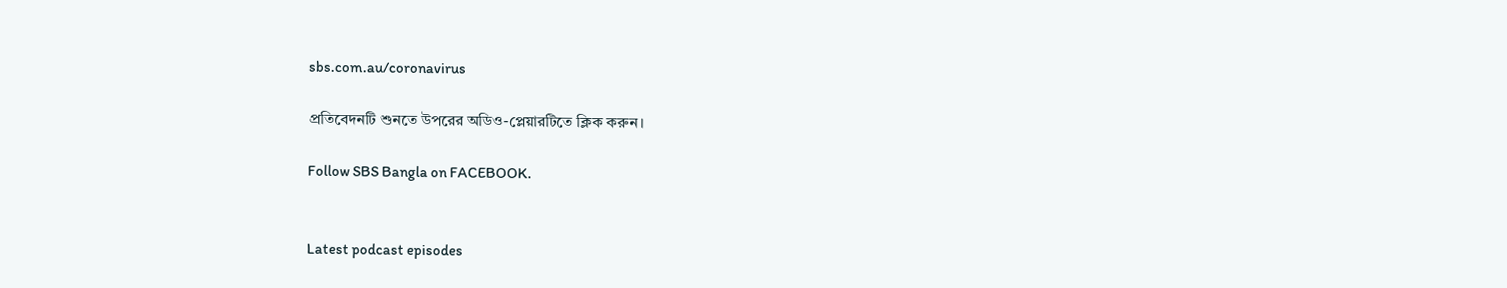sbs.com.au/coronavirus

প্রতিবেদনটি শুনতে উপরের অডিও-প্লেয়ারটিতে ক্লিক করুন।

Follow SBS Bangla on FACEBOOK.


Latest podcast episodes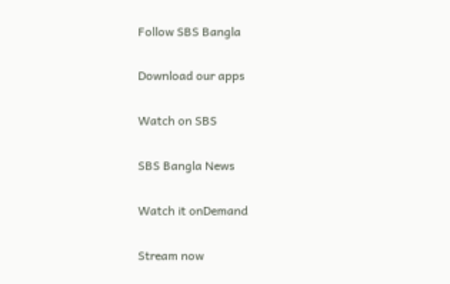Follow SBS Bangla

Download our apps

Watch on SBS

SBS Bangla News

Watch it onDemand

Stream now